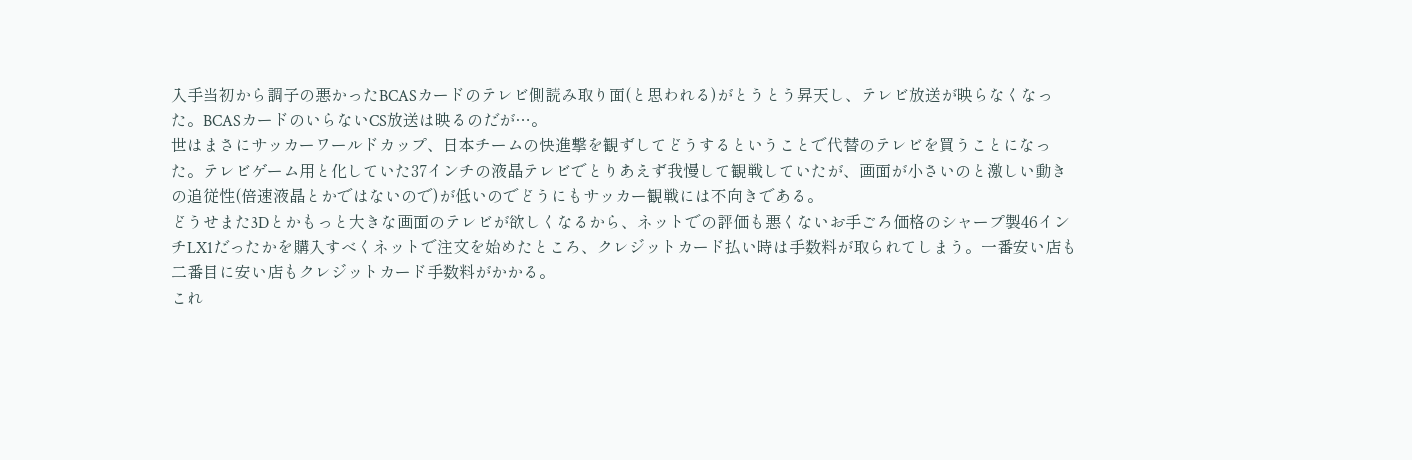入手当初から調子の悪かったBCASカードのテレビ側読み取り面(と思われる)がとうとう昇天し、テレビ放送が映らなくなった。BCASカードのいらないCS放送は映るのだが…。
世はまさにサッカーワールドカップ、日本チームの快進撃を観ずしてどうするということで代替のテレビを買うことになった。テレビゲーム用と化していた37インチの液晶テレビでとりあえず我慢して観戦していたが、画面が小さいのと激しい動きの追従性(倍速液晶とかではないので)が低いのでどうにもサッカー観戦には不向きである。
どうせまた3Dとかもっと大きな画面のテレビが欲しくなるから、ネットでの評価も悪くないお手ごろ価格のシャープ製46インチLX1だったかを購入すべくネットで注文を始めたところ、クレジットカード払い時は手数料が取られてしまう。一番安い店も二番目に安い店もクレジットカード手数料がかかる。
これ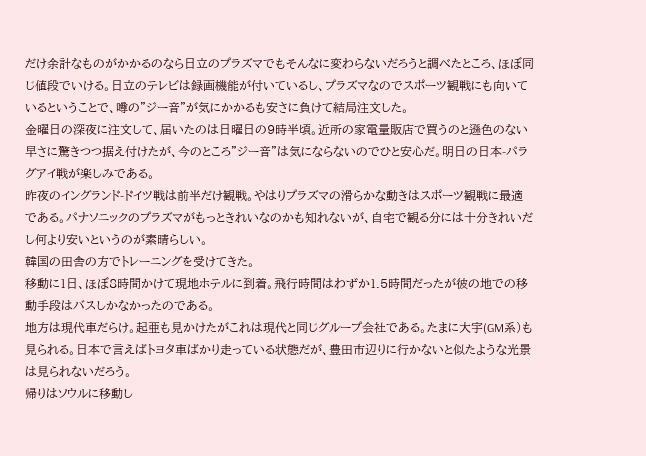だけ余計なものがかかるのなら日立のプラズマでもそんなに変わらないだろうと調べたところ、ほぼ同じ値段でいける。日立のテレビは録画機能が付いているし、プラズマなのでスポーツ観戦にも向いているということで、噂の”ジー音”が気にかかるも安さに負けて結局注文した。
金曜日の深夜に注文して、届いたのは日曜日の9時半頃。近所の家電量販店で買うのと遜色のない早さに驚きつつ据え付けたが、今のところ”ジー音”は気にならないのでひと安心だ。明日の日本-パラグアイ戦が楽しみである。
昨夜のイングランド-ドイツ戦は前半だけ観戦。やはりプラズマの滑らかな動きはスポーツ観戦に最適である。パナソニックのプラズマがもっときれいなのかも知れないが、自宅で観る分には十分きれいだし何より安いというのが素晴らしい。
韓国の田舎の方でトレーニングを受けてきた。
移動に1日、ほぼ8時間かけて現地ホテルに到着。飛行時間はわずか1.5時間だったが彼の地での移動手段はバスしかなかったのである。
地方は現代車だらけ。起亜も見かけたがこれは現代と同じグループ会社である。たまに大宇(GM系)も見られる。日本で言えばトヨタ車ばかり走っている状態だが、豊田市辺りに行かないと似たような光景は見られないだろう。
帰りはソウルに移動し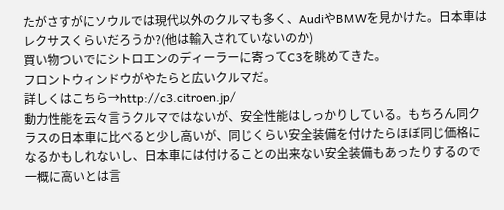たがさすがにソウルでは現代以外のクルマも多く、AudiやBMWを見かけた。日本車はレクサスくらいだろうか?(他は輸入されていないのか)
買い物ついでにシトロエンのディーラーに寄ってC3を眺めてきた。
フロントウィンドウがやたらと広いクルマだ。
詳しくはこちら→http://c3.citroen.jp/
動力性能を云々言うクルマではないが、安全性能はしっかりしている。もちろん同クラスの日本車に比べると少し高いが、同じくらい安全装備を付けたらほぼ同じ価格になるかもしれないし、日本車には付けることの出来ない安全装備もあったりするので一概に高いとは言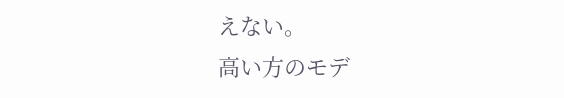えない。
高い方のモデ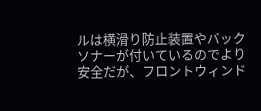ルは横滑り防止装置やバックソナーが付いているのでより安全だが、フロントウィンド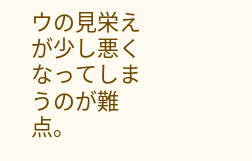ウの見栄えが少し悪くなってしまうのが難点。